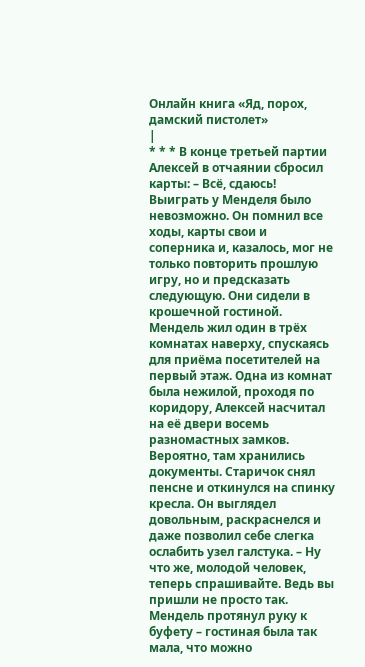Онлайн книга «Яд, порох, дамский пистолет»
|
* * * В конце третьей партии Алексей в отчаянии сбросил карты: – Всё, сдаюсь! Выиграть у Менделя было невозможно. Он помнил все ходы, карты свои и соперника и, казалось, мог не только повторить прошлую игру, но и предсказать следующую. Они сидели в крошечной гостиной. Мендель жил один в трёх комнатах наверху, спускаясь для приёма посетителей на первый этаж. Одна из комнат была нежилой, проходя по коридору, Алексей насчитал на её двери восемь разномастных замков. Вероятно, там хранились документы. Старичок снял пенсне и откинулся на спинку кресла. Он выглядел довольным, раскраснелся и даже позволил себе слегка ослабить узел галстука. – Ну что же, молодой человек, теперь спрашивайте. Ведь вы пришли не просто так. Мендель протянул руку к буфету – гостиная была так мала, что можно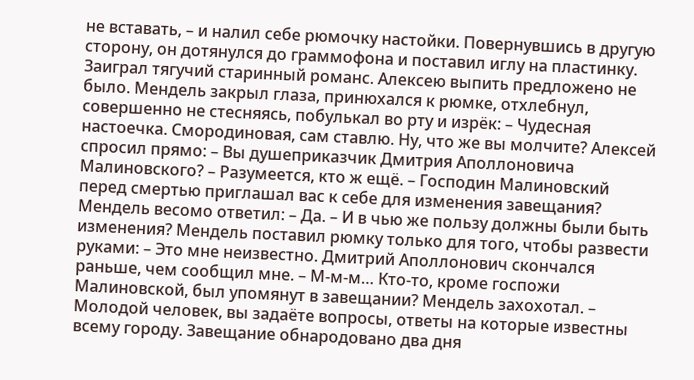не вставать, – и налил себе рюмочку настойки. Повернувшись в другую сторону, он дотянулся до граммофона и поставил иглу на пластинку. Заиграл тягучий старинный романс. Алексею выпить предложено не было. Мендель закрыл глаза, принюхался к рюмке, отхлебнул, совершенно не стесняясь, побулькал во рту и изрёк: – Чудесная настоечка. Смородиновая, сам ставлю. Ну, что же вы молчите? Алексей спросил прямо: – Вы душеприказчик Дмитрия Аполлоновича Малиновского? – Разумеется, кто ж ещё. – Господин Малиновский перед смертью приглашал вас к себе для изменения завещания? Мендель весомо ответил: – Да. – И в чью же пользу должны были быть изменения? Мендель поставил рюмку только для того, чтобы развести руками: – Это мне неизвестно. Дмитрий Аполлонович скончался раньше, чем сообщил мне. – М-м-м… Кто-то, кроме госпожи Малиновской, был упомянут в завещании? Мендель захохотал. – Молодой человек, вы задаёте вопросы, ответы на которые известны всему городу. Завещание обнародовано два дня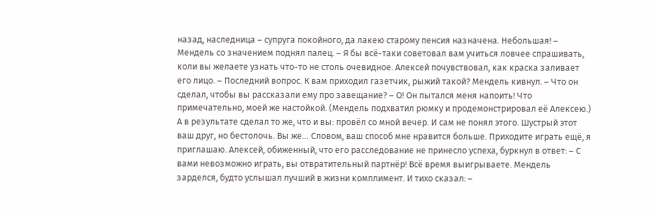назад, наследница – супруга покойного, да лакею старому пенсия назначена. Небольшая! – Мендель со значением поднял палец. – Я бы всё-таки советовал вам учиться ловчее спрашивать, коли вы желаете узнать что-то не столь очевидное. Алексей почувствовал, как краска заливает его лицо. – Последний вопрос. К вам приходил газетчик, рыжий такой? Мендель кивнул. – Что он сделал, чтобы вы рассказали ему про завещание? – О! Он пытался меня напоить! Что примечательно, моей же настойкой. (Мендель подхватил рюмку и продемонстрировал её Алексею.) А в результате сделал то же, что и вы: провёл со мной вечер. И сам не понял этого. Шустрый этот ваш друг, но бестолочь. Вы же… Словом, ваш способ мне нравится больше. Приходите играть ещё, я приглашаю. Алексей, обиженный, что его расследование не принесло успеха, буркнул в ответ: – С вами невозможно играть, вы отвратительный партнёр! Всё время выигрываете. Мендель зарделся, будто услышал лучший в жизни комплимент. И тихо сказал: –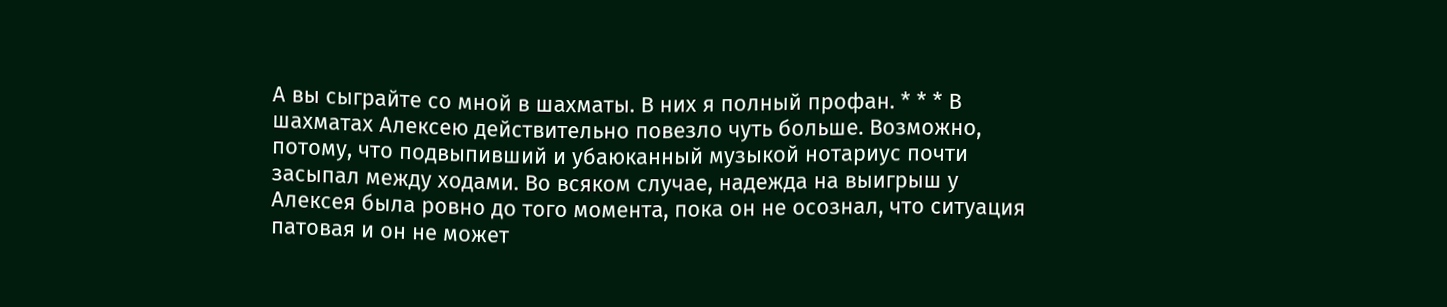А вы сыграйте со мной в шахматы. В них я полный профан. * * * В шахматах Алексею действительно повезло чуть больше. Возможно, потому, что подвыпивший и убаюканный музыкой нотариус почти засыпал между ходами. Во всяком случае, надежда на выигрыш у Алексея была ровно до того момента, пока он не осознал, что ситуация патовая и он не может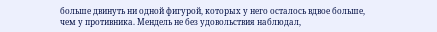больше двинуть ни одной фигурой, которых у него осталось вдвое больше, чем у противника. Мендель не без удовольствия наблюдал,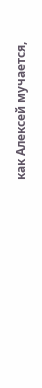как Алексей мучается,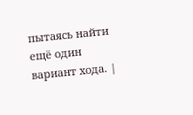пытаясь найти ещё один вариант хода. |